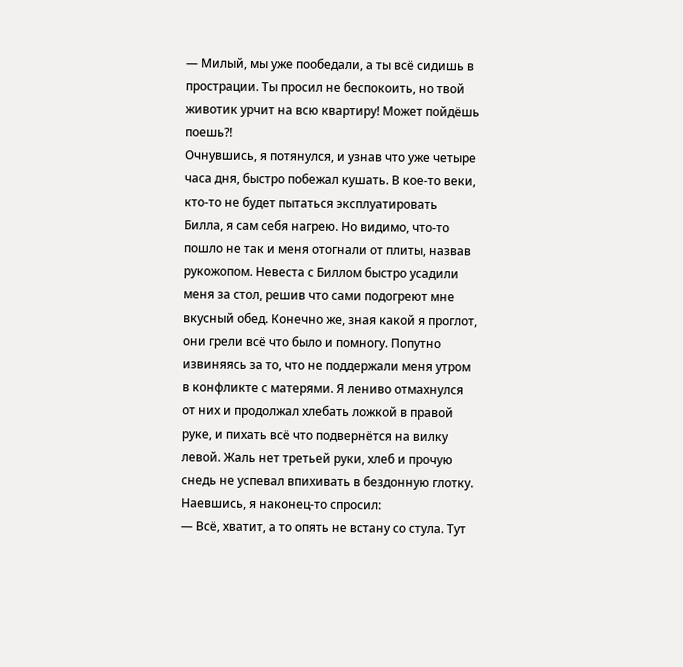— Милый, мы уже пообедали, а ты всё сидишь в прострации. Ты просил не беспокоить, но твой животик урчит на всю квартиру! Может пойдёшь поешь?!
Очнувшись, я потянулся, и узнав что уже четыре часа дня, быстро побежал кушать. В кое-то веки, кто-то не будет пытаться эксплуатировать Билла, я сам себя нагрею. Но видимо, что-то пошло не так и меня отогнали от плиты, назвав рукожопом. Невеста с Биллом быстро усадили меня за стол, решив что сами подогреют мне вкусный обед. Конечно же, зная какой я проглот, они грели всё что было и помногу. Попутно извиняясь за то, что не поддержали меня утром в конфликте с матерями. Я лениво отмахнулся от них и продолжал хлебать ложкой в правой руке, и пихать всё что подвернётся на вилку левой. Жаль нет третьей руки, хлеб и прочую снедь не успевал впихивать в бездонную глотку. Наевшись, я наконец-то спросил:
— Всё, хватит, а то опять не встану со стула. Тут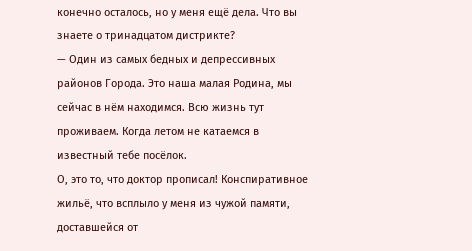конечно осталось, но у меня ещё дела. Что вы знаете о тринадцатом дистрикте?
— Один из самых бедных и депрессивных районов Города. Это наша малая Родина, мы сейчас в нём находимся. Всю жизнь тут проживаем. Когда летом не катаемся в известный тебе посёлок.
О, это то, что доктор прописал! Конспиративное жильё, что всплыло у меня из чужой памяти, доставшейся от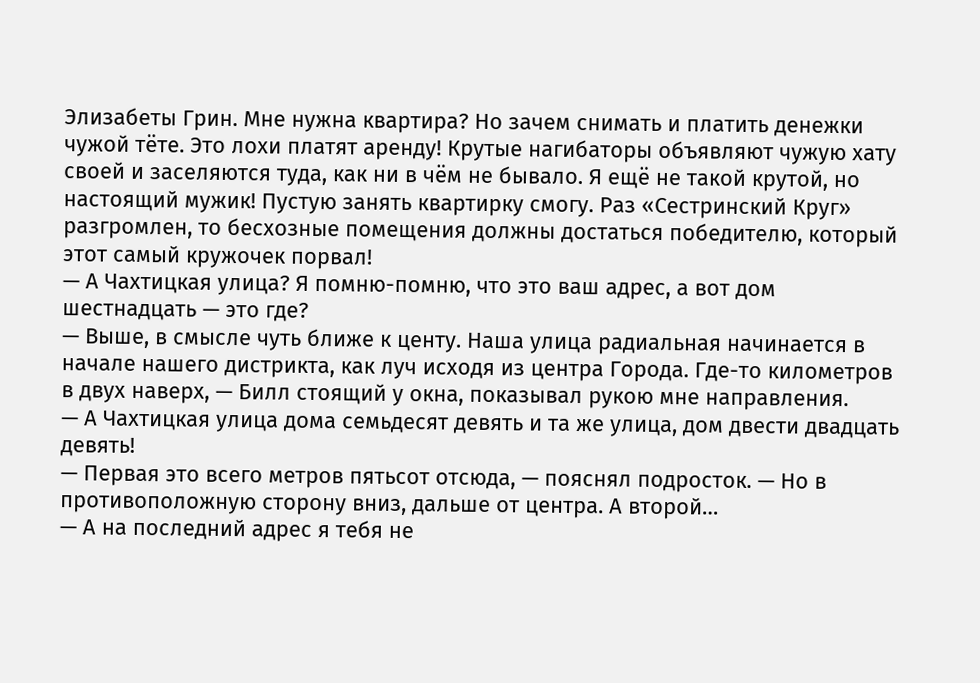Элизабеты Грин. Мне нужна квартира? Но зачем снимать и платить денежки чужой тёте. Это лохи платят аренду! Крутые нагибаторы объявляют чужую хату своей и заселяются туда, как ни в чём не бывало. Я ещё не такой крутой, но настоящий мужик! Пустую занять квартирку смогу. Раз «Сестринский Круг» разгромлен, то бесхозные помещения должны достаться победителю, который этот самый кружочек порвал!
— А Чахтицкая улица? Я помню-помню, что это ваш адрес, а вот дом шестнадцать — это где?
— Выше, в смысле чуть ближе к центу. Наша улица радиальная начинается в начале нашего дистрикта, как луч исходя из центра Города. Где-то километров в двух наверх, — Билл стоящий у окна, показывал рукою мне направления.
— А Чахтицкая улица дома семьдесят девять и та же улица, дом двести двадцать девять!
— Первая это всего метров пятьсот отсюда, — пояснял подросток. — Но в противоположную сторону вниз, дальше от центра. А второй…
— А на последний адрес я тебя не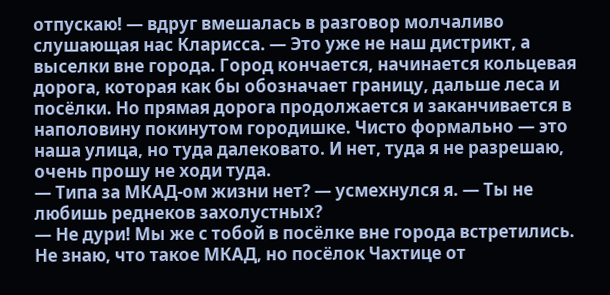отпускаю! — вдруг вмешалась в разговор молчаливо слушающая нас Кларисса. — Это уже не наш дистрикт, а выселки вне города. Город кончается, начинается кольцевая дорога, которая как бы обозначает границу, дальше леса и посёлки. Но прямая дорога продолжается и заканчивается в наполовину покинутом городишке. Чисто формально — это наша улица, но туда далековато. И нет, туда я не разрешаю, очень прошу не ходи туда.
— Типа за МКАД-ом жизни нет? — усмехнулся я. — Ты не любишь реднеков захолустных?
— Не дури! Мы же с тобой в посёлке вне города встретились. Не знаю, что такое МКАД, но посёлок Чахтице от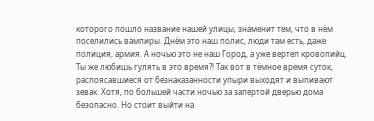которого пошло название нашей улицы, знаменит тем, что в нём поселились вампиры. Днём это наш полис, люди там есть, даже полиция, армия. А ночью это не наш Город, а уже вертеп кровопийц. Ты же любишь гулять в это время?! Так вот в тёмное время суток, распоясавшиеся от безнаказанности упыри выходят и выпивают зевак. Хотя, по большей части ночью за запертой дверью дома безопасно. Но стоит выйти на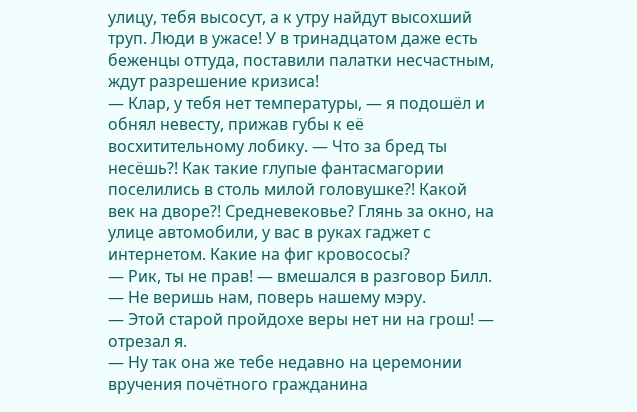улицу, тебя высосут, а к утру найдут высохший труп. Люди в ужасе! У в тринадцатом даже есть беженцы оттуда, поставили палатки несчастным, ждут разрешение кризиса!
— Клар, у тебя нет температуры, — я подошёл и обнял невесту, прижав губы к её восхитительному лобику. — Что за бред ты несёшь?! Как такие глупые фантасмагории поселились в столь милой головушке?! Какой век на дворе?! Средневековье? Глянь за окно, на улице автомобили, у вас в руках гаджет с интернетом. Какие на фиг кровососы?
— Рик, ты не прав! — вмешался в разговор Билл. — Не веришь нам, поверь нашему мэру.
— Этой старой пройдохе веры нет ни на грош! — отрезал я.
— Ну так она же тебе недавно на церемонии вручения почётного гражданина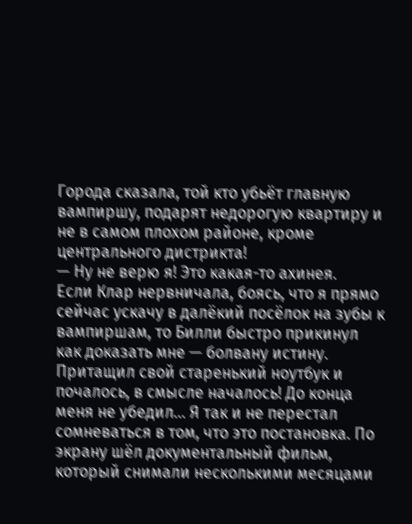Города сказала, той кто убьёт главную вампиршу, подарят недорогую квартиру и не в самом плохом районе, кроме центрального дистрикта!
— Ну не верю я! Это какая-то ахинея.
Если Клар нервничала, боясь, что я прямо сейчас ускачу в далёкий посёлок на зубы к вампиршам, то Билли быстро прикинул как доказать мне — болвану истину. Притащил свой старенький ноутбук и почалось, в смысле началось! До конца меня не убедил… Я так и не перестал сомневаться в том, что это постановка. По экрану шёл документальный фильм, который снимали несколькими месяцами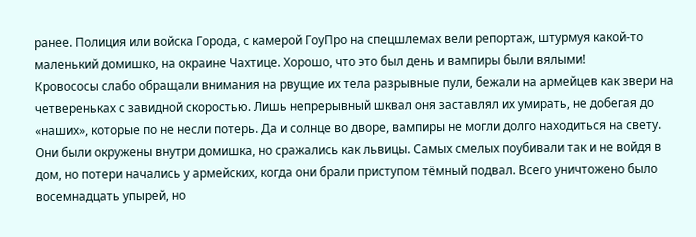ранее. Полиция или войска Города, с камерой ГоуПро на спецшлемах вели репортаж, штурмуя какой-то маленький домишко, на окраине Чахтице. Хорошо, что это был день и вампиры были вялыми!
Кровососы слабо обращали внимания на рвущие их тела разрывные пули, бежали на армейцев как звери на четвереньках с завидной скоростью. Лишь непрерывный шквал оня заставлял их умирать, не добегая до «наших», которые по не несли потерь. Да и солнце во дворе, вампиры не могли долго находиться на свету. Они были окружены внутри домишка, но сражались как львицы. Самых смелых поубивали так и не войдя в дом, но потери начались у армейских, когда они брали приступом тёмный подвал. Всего уничтожено было восемнадцать упырей, но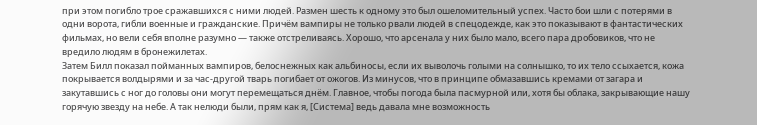при этом погибло трое сражавшихся с ними людей. Размен шесть к одному это был ошеломительный успех. Часто бои шли с потерями в одни ворота, гибли военные и гражданские. Причём вампиры не только рвали людей в спецодежде, как это показывают в фантастических фильмах, но вели себя вполне разумно — также отстреливаясь. Хорошо, что арсенала у них было мало, всего пара дробовиков, что не вредило людям в бронежилетах.
Затем Билл показал пойманных вампиров, белоснежных как альбиносы, если их выволочь голыми на солнышко, то их тело ссыхается, кожа покрывается волдырями и за час-другой тварь погибает от ожогов. Из минусов, что в принципе обмазавшись кремами от загара и закутавшись с ног до головы они могут перемещаться днём. Главное, чтобы погода была пасмурной или, хотя бы облака, закрывающие нашу горячую звезду на небе. А так нелюди были, прям как я, [Система] ведь давала мне возможность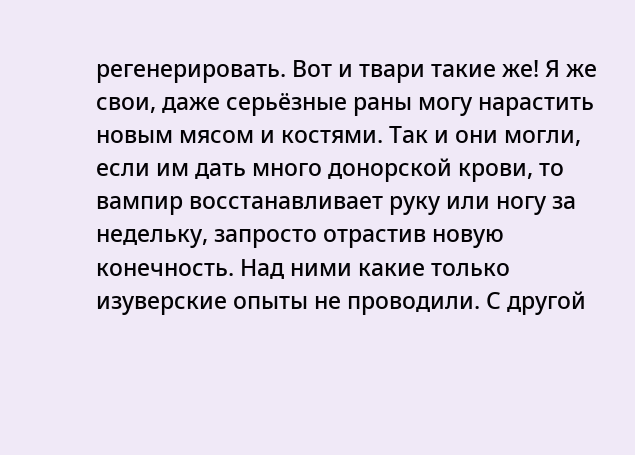регенерировать. Вот и твари такие же! Я же свои, даже серьёзные раны могу нарастить новым мясом и костями. Так и они могли, если им дать много донорской крови, то вампир восстанавливает руку или ногу за недельку, запросто отрастив новую конечность. Над ними какие только изуверские опыты не проводили. С другой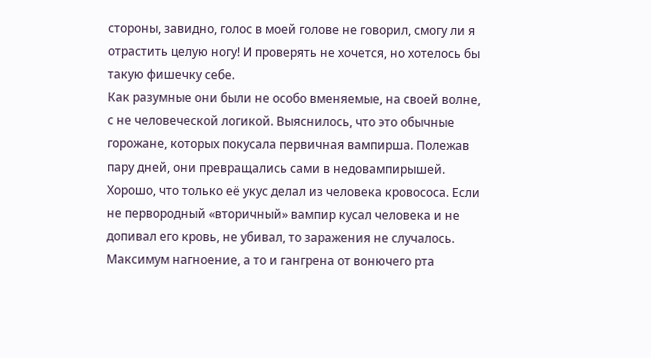стороны, завидно, голос в моей голове не говорил, смогу ли я отрастить целую ногу! И проверять не хочется, но хотелось бы такую фишечку себе.
Как разумные они были не особо вменяемые, на своей волне, с не человеческой логикой. Выяснилось, что это обычные горожане, которых покусала первичная вампирша. Полежав пару дней, они превращались сами в недовампирышей. Хорошо, что только её укус делал из человека кровососа. Если не первородный «вторичный» вампир кусал человека и не допивал его кровь, не убивал, то заражения не случалось. Максимум нагноение, а то и гангрена от вонючего рта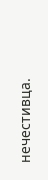нечестивца.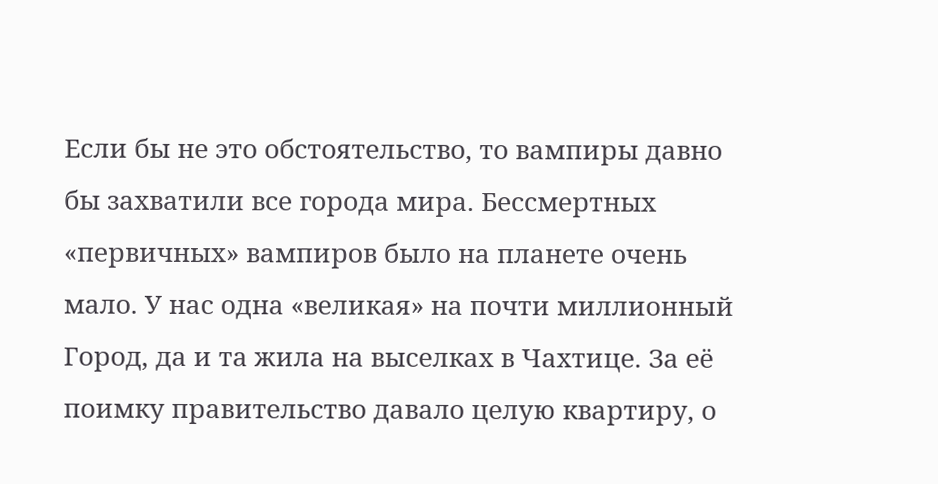Если бы не это обстоятельство, то вампиры давно бы захватили все города мира. Бессмертных «первичных» вампиров было на планете очень мало. У нас одна «великая» на почти миллионный Город, да и та жила на выселках в Чахтице. За её поимку правительство давало целую квартиру, о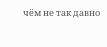чём не так давно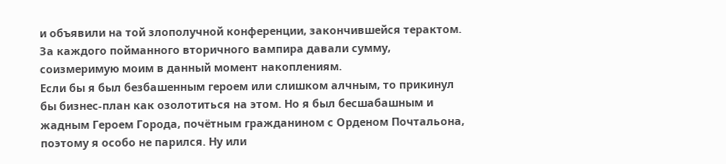и объявили на той злополучной конференции, закончившейся терактом. За каждого пойманного вторичного вампира давали сумму, соизмеримую моим в данный момент накоплениям.
Если бы я был безбашенным героем или слишком алчным, то прикинул бы бизнес-план как озолотиться на этом. Но я был бесшабашным и жадным Героем Города, почётным гражданином с Орденом Почтальона, поэтому я особо не парился. Ну или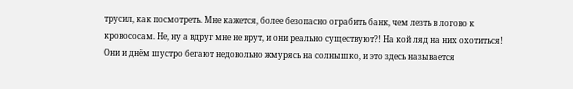трусил, как посмотреть. Мне кажется, более безопасно ограбить банк, чем лезть в логово к кровососам. Не, ну а вдруг мне не врут, и они реально существуют?! На кой ляд на них охотиться! Они и днём шустро бегают недовольно жмурясь на солнышко, и это здесь называется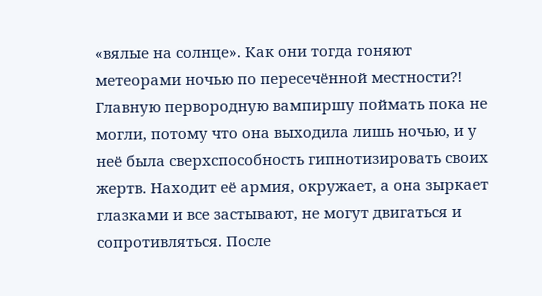«вялые на солнце». Как они тогда гоняют метеорами ночью по пересечённой местности?!
Главную первородную вампиршу поймать пока не могли, потому что она выходила лишь ночью, и у неё была сверхспособность гипнотизировать своих жертв. Находит её армия, окружает, а она зыркает глазками и все застывают, не могут двигаться и сопротивляться. После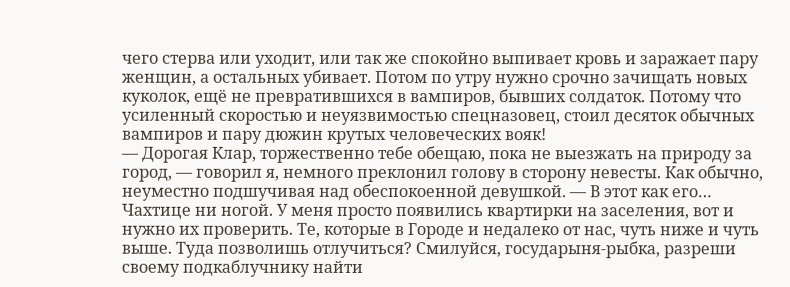чего стерва или уходит, или так же спокойно выпивает кровь и заражает пару женщин, а остальных убивает. Потом по утру нужно срочно зачищать новых куколок, ещё не превратившихся в вампиров, бывших солдаток. Потому что усиленный скоростью и неуязвимостью спецназовец, стоил десяток обычных вампиров и пару дюжин крутых человеческих вояк!
— Дорогая Клар, торжественно тебе обещаю, пока не выезжать на природу за город, — говорил я, немного преклонил голову в сторону невесты. Как обычно, неуместно подшучивая над обеспокоенной девушкой. — В этот как его… Чахтице ни ногой. У меня просто появились квартирки на заселения, вот и нужно их проверить. Те, которые в Городе и недалеко от нас, чуть ниже и чуть выше. Туда позволишь отлучиться? Смилуйся, государыня-рыбка, разреши своему подкаблучнику найти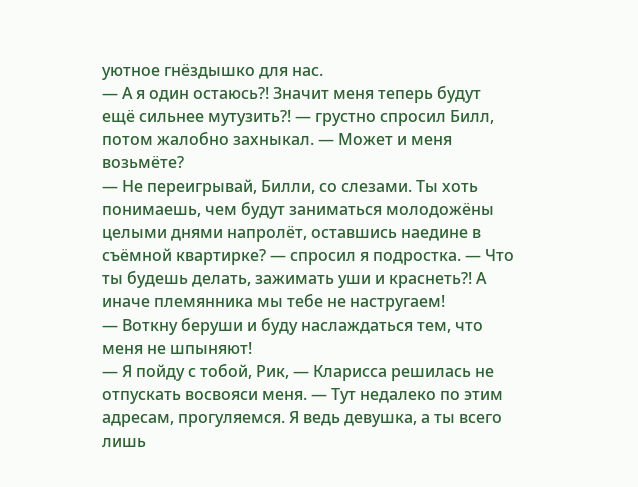уютное гнёздышко для нас.
— А я один остаюсь?! Значит меня теперь будут ещё сильнее мутузить?! — грустно спросил Билл, потом жалобно захныкал. — Может и меня возьмёте?
— Не переигрывай, Билли, со слезами. Ты хоть понимаешь, чем будут заниматься молодожёны целыми днями напролёт, оставшись наедине в съёмной квартирке? — спросил я подростка. — Что ты будешь делать, зажимать уши и краснеть?! А иначе племянника мы тебе не настругаем!
— Воткну беруши и буду наслаждаться тем, что меня не шпыняют!
— Я пойду с тобой, Рик, — Кларисса решилась не отпускать восвояси меня. — Тут недалеко по этим адресам, прогуляемся. Я ведь девушка, а ты всего лишь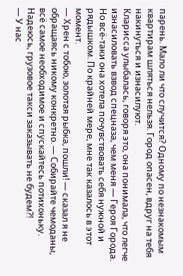парень. Мало ли что случится? Одному по незнакомым квартирам шляться нельзя. Город опасен, вдруг на тебя накинуться и изнасилуют.
Кларисса улыбалась, говоря это, она понимала, что легче изнасиловать взвод спецназа, чем меня — Героя Города. Но всё-таки она хотела почувствовать себя нужной и рядышком. По крайней мере, мне так казалось в этот момент.
— Хрен с тобою, золотая рыбка, пошли! — сказал я не обращаясь никому конкретно. — Собирайте чемоданы, всё самое необходимое и спускайтесь потихоньку. Надеюсь, грузовое такси заказывать не будем?!
— У нас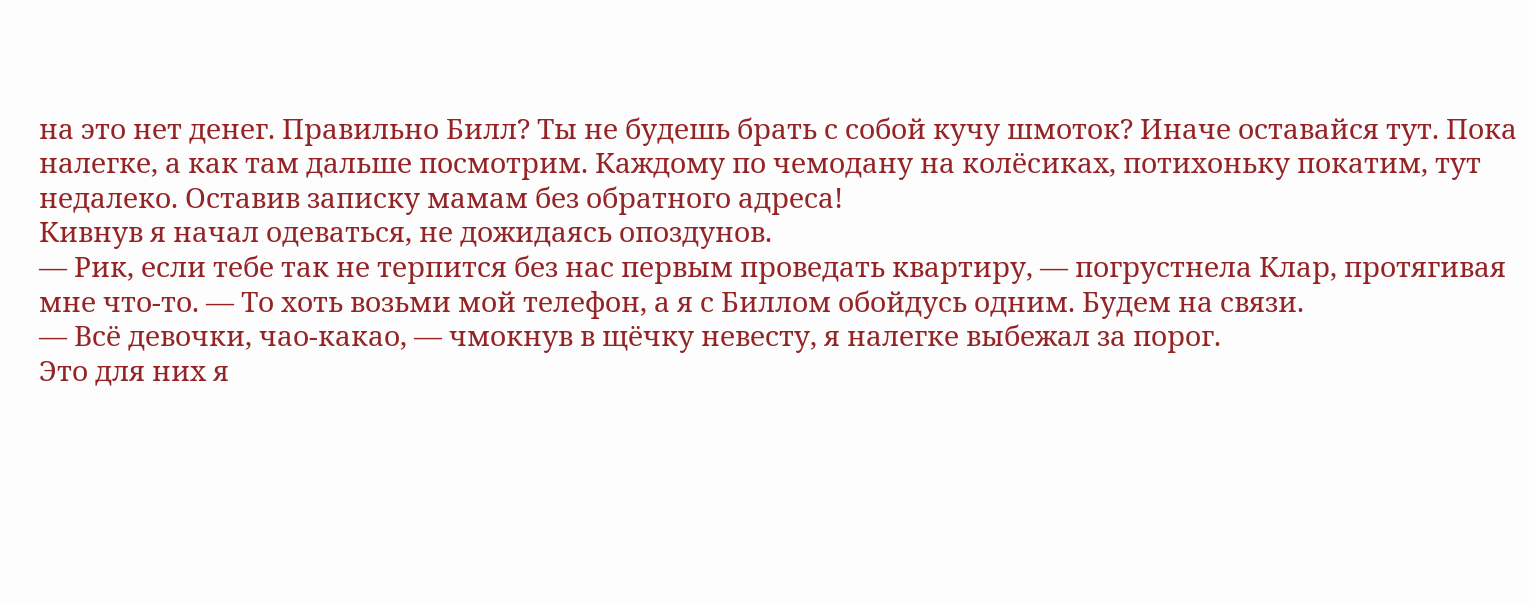на это нет денег. Правильно Билл? Ты не будешь брать с собой кучу шмоток? Иначе оставайся тут. Пока налегке, а как там дальше посмотрим. Каждому по чемодану на колёсиках, потихоньку покатим, тут недалеко. Оставив записку мамам без обратного адреса!
Кивнув я начал одеваться, не дожидаясь опоздунов.
— Рик, если тебе так не терпится без нас первым проведать квартиру, — погрустнела Клар, протягивая мне что-то. — То хоть возьми мой телефон, а я с Биллом обойдусь одним. Будем на связи.
— Всё девочки, чао-какао, — чмокнув в щёчку невесту, я налегке выбежал за порог.
Это для них я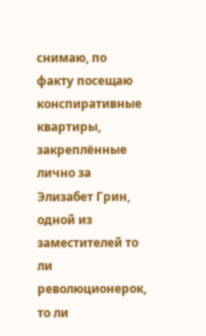снимаю, по факту посещаю конспиративные квартиры, закреплённые лично за Элизабет Грин, одной из заместителей то ли революционерок, то ли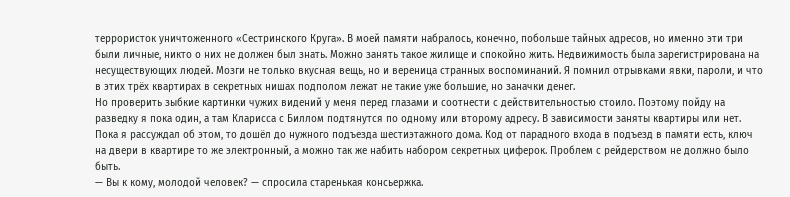террористок уничтоженного «Сестринского Круга». В моей памяти набралось, конечно, побольше тайных адресов, но именно эти три были личные, никто о них не должен был знать. Можно занять такое жилище и спокойно жить. Недвижимость была зарегистрирована на несуществующих людей. Мозги не только вкусная вещь, но и вереница странных воспоминаний. Я помнил отрывками явки, пароли, и что в этих трёх квартирах в секретных нишах подполом лежат не такие уже большие, но заначки денег.
Но проверить зыбкие картинки чужих видений у меня перед глазами и соотнести с действительностью стоило. Поэтому пойду на разведку я пока один, а там Кларисса с Биллом подтянутся по одному или второму адресу. В зависимости заняты квартиры или нет. Пока я рассуждал об этом, то дошёл до нужного подъезда шестиэтажного дома. Код от парадного входа в подъезд в памяти есть, ключ на двери в квартире то же электронный, а можно так же набить набором секретных циферок. Проблем с рейдерством не должно было быть.
— Вы к кому, молодой человек? — спросила старенькая консьержка.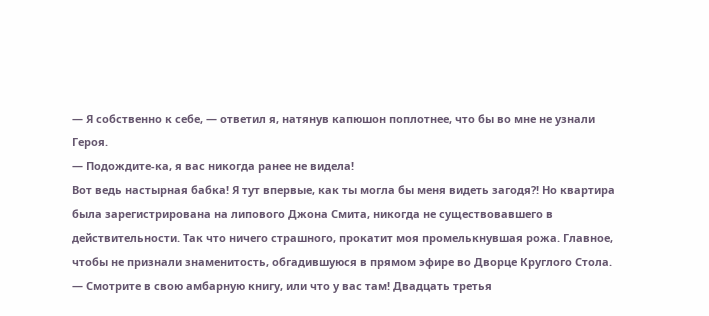— Я собственно к себе, — ответил я, натянув капюшон поплотнее, что бы во мне не узнали Героя.
— Подождите-ка, я вас никогда ранее не видела!
Вот ведь настырная бабка! Я тут впервые, как ты могла бы меня видеть загодя?! Но квартира была зарегистрирована на липового Джона Смита, никогда не существовавшего в действительности. Так что ничего страшного, прокатит моя промелькнувшая рожа. Главное, чтобы не признали знаменитость, обгадившуюся в прямом эфире во Дворце Круглого Стола.
— Смотрите в свою амбарную книгу, или что у вас там! Двадцать третья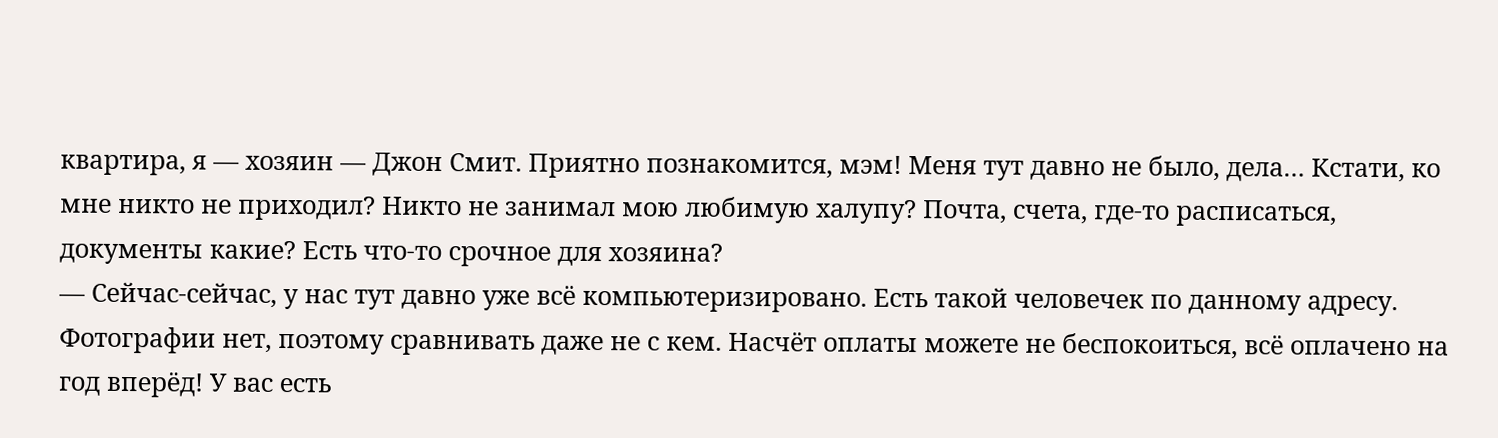квартира, я — хозяин — Джон Смит. Приятно познакомится, мэм! Меня тут давно не было, дела… Кстати, ко мне никто не приходил? Никто не занимал мою любимую халупу? Почта, счета, где-то расписаться, документы какие? Есть что-то срочное для хозяина?
— Сейчас-сейчас, у нас тут давно уже всё компьютеризировано. Есть такой человечек по данному адресу. Фотографии нет, поэтому сравнивать даже не с кем. Насчёт оплаты можете не беспокоиться, всё оплачено на год вперёд! У вас есть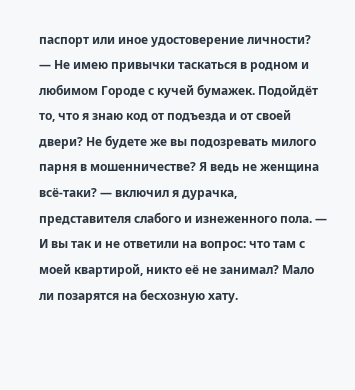паспорт или иное удостоверение личности?
— Не имею привычки таскаться в родном и любимом Городе с кучей бумажек. Подойдёт то, что я знаю код от подъезда и от своей двери? Не будете же вы подозревать милого парня в мошенничестве? Я ведь не женщина всё-таки? — включил я дурачка, представителя слабого и изнеженного пола. — И вы так и не ответили на вопрос: что там с моей квартирой, никто её не занимал? Мало ли позарятся на бесхозную хату.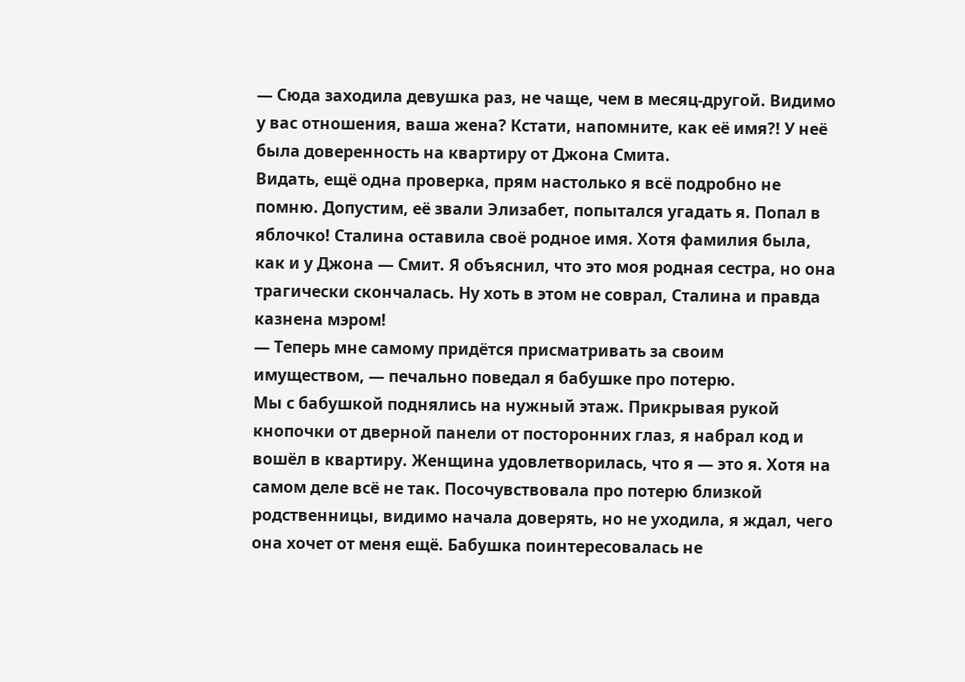— Сюда заходила девушка раз, не чаще, чем в месяц-другой. Видимо у вас отношения, ваша жена? Кстати, напомните, как её имя?! У неё была доверенность на квартиру от Джона Смита.
Видать, ещё одна проверка, прям настолько я всё подробно не помню. Допустим, её звали Элизабет, попытался угадать я. Попал в яблочко! Сталина оставила своё родное имя. Хотя фамилия была, как и у Джона — Смит. Я объяснил, что это моя родная сестра, но она трагически скончалась. Ну хоть в этом не соврал, Сталина и правда казнена мэром!
— Теперь мне самому придётся присматривать за своим имуществом, — печально поведал я бабушке про потерю.
Мы с бабушкой поднялись на нужный этаж. Прикрывая рукой кнопочки от дверной панели от посторонних глаз, я набрал код и вошёл в квартиру. Женщина удовлетворилась, что я — это я. Хотя на самом деле всё не так. Посочувствовала про потерю близкой родственницы, видимо начала доверять, но не уходила, я ждал, чего она хочет от меня ещё. Бабушка поинтересовалась не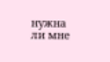нужна ли мне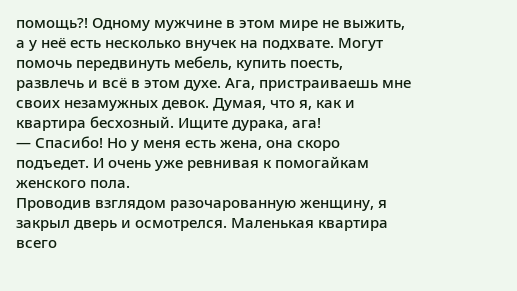помощь?! Одному мужчине в этом мире не выжить, а у неё есть несколько внучек на подхвате. Могут помочь передвинуть мебель, купить поесть, развлечь и всё в этом духе. Ага, пристраиваешь мне своих незамужных девок. Думая, что я, как и квартира бесхозный. Ищите дурака, ага!
— Спасибо! Но у меня есть жена, она скоро подъедет. И очень уже ревнивая к помогайкам женского пола.
Проводив взглядом разочарованную женщину, я закрыл дверь и осмотрелся. Маленькая квартира всего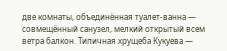две комнаты, объединённая туалет-ванна — совмещённый санузел, мелкий открытый всем ветра балкон. Типичная хрущеба Кукуева —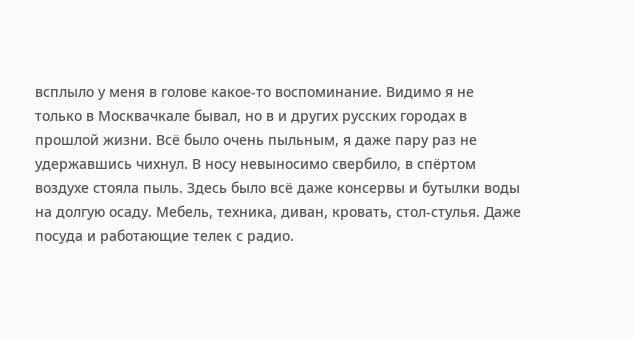всплыло у меня в голове какое-то воспоминание. Видимо я не только в Москвачкале бывал, но в и других русских городах в прошлой жизни. Всё было очень пыльным, я даже пару раз не удержавшись чихнул. В носу невыносимо свербило, в спёртом воздухе стояла пыль. Здесь было всё даже консервы и бутылки воды на долгую осаду. Мебель, техника, диван, кровать, стол-стулья. Даже посуда и работающие телек с радио.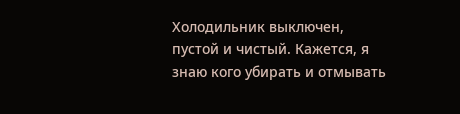Холодильник выключен, пустой и чистый. Кажется, я знаю кого убирать и отмывать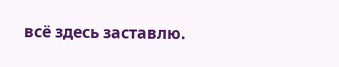всё здесь заставлю.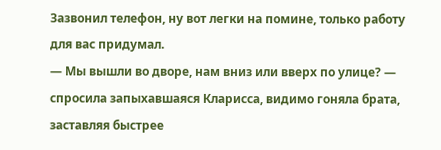Зазвонил телефон, ну вот легки на помине, только работу для вас придумал.
— Мы вышли во дворе, нам вниз или вверх по улице? — спросила запыхавшаяся Кларисса, видимо гоняла брата, заставляя быстрее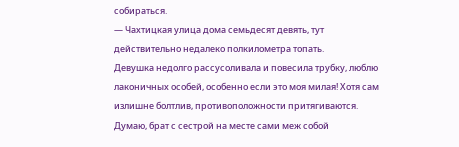собираться.
— Чахтицкая улица дома семьдесят девять, тут действительно недалеко полкилометра топать.
Девушка недолго рассусоливала и повесила трубку, люблю лаконичных особей, особенно если это моя милая! Хотя сам излишне болтлив, противоположности притягиваются. Думаю, брат с сестрой на месте сами меж собой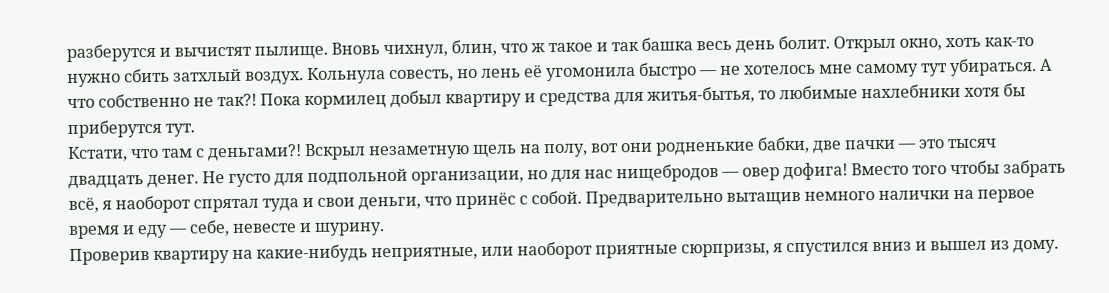разберутся и вычистят пылище. Вновь чихнул, блин, что ж такое и так башка весь день болит. Открыл окно, хоть как-то нужно сбить затхлый воздух. Кольнула совесть, но лень её угомонила быстро — не хотелось мне самому тут убираться. А что собственно не так?! Пока кормилец добыл квартиру и средства для житья-бытья, то любимые нахлебники хотя бы приберутся тут.
Кстати, что там с деньгами?! Вскрыл незаметную щель на полу, вот они родненькие бабки, две пачки — это тысяч двадцать денег. Не густо для подпольной организации, но для нас нищебродов — овер дофига! Вместо того чтобы забрать всё, я наоборот спрятал туда и свои деньги, что принёс с собой. Предварительно вытащив немного налички на первое время и еду — себе, невесте и шурину.
Проверив квартиру на какие-нибудь неприятные, или наоборот приятные сюрпризы, я спустился вниз и вышел из дому.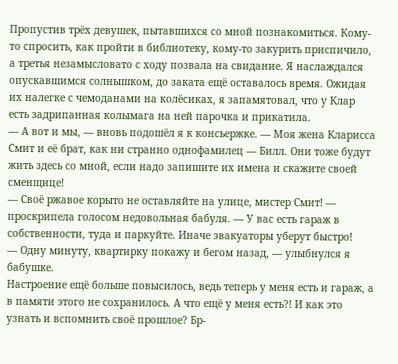Пропустив трёх девушек, пытавшихся со мной познакомиться. Кому-то спросить, как пройти в библиотеку, кому-то закурить приспичило, а третья незамысловато с ходу позвала на свидание. Я наслаждался опускавшимся солнышком, до заката ещё оставалось время. Ожидая их налегке с чемоданами на колёсиках, я запамятовал, что у Клар есть задрипанная колымага на ней парочка и прикатила.
— А вот и мы, — вновь подошёл я к консьержке. — Моя жена Кларисса Смит и её брат, как ни странно однофамилец — Билл. Они тоже будут жить здесь со мной, если надо запишите их имена и скажите своей сменщице!
— Своё ржавое корыто не оставляйте на улице, мистер Смит! — проскрипела голосом недовольная бабуля. — У вас есть гараж в собственности, туда и паркуйте. Иначе эвакуаторы уберут быстро!
— Одну минуту, квартирку покажу и бегом назад, — улыбнулся я бабушке.
Настроение ещё больше повысилось, ведь теперь у меня есть и гараж, а в памяти этого не сохранилось. А что ещё у меня есть?! И как это узнать и вспомнить своё прошлое? Бр-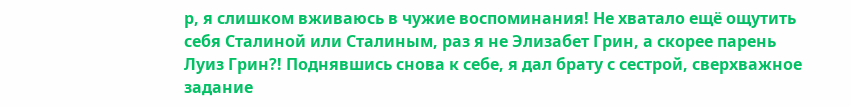р, я слишком вживаюсь в чужие воспоминания! Не хватало ещё ощутить себя Сталиной или Сталиным, раз я не Элизабет Грин, а скорее парень Луиз Грин?! Поднявшись снова к себе, я дал брату с сестрой, сверхважное задание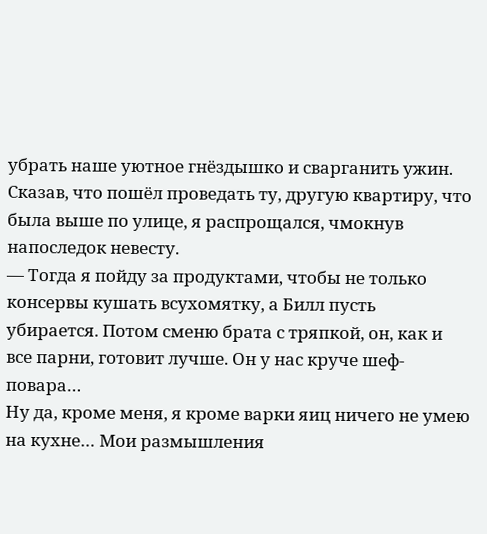убрать наше уютное гнёздышко и сварганить ужин. Сказав, что пошёл проведать ту, другую квартиру, что была выше по улице, я распрощался, чмокнув напоследок невесту.
— Тогда я пойду за продуктами, чтобы не только консервы кушать всухомятку, а Билл пусть убирается. Потом сменю брата с тряпкой, он, как и все парни, готовит лучше. Он у нас круче шеф-повара…
Ну да, кроме меня, я кроме варки яиц ничего не умею на кухне… Мои размышления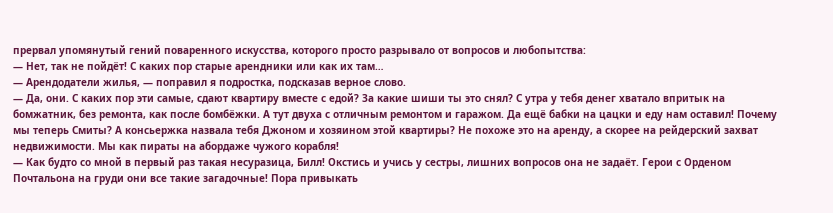прервал упомянутый гений поваренного искусства, которого просто разрывало от вопросов и любопытства:
— Нет, так не пойдёт! С каких пор старые арендники или как их там…
— Арендодатели жилья, — поправил я подростка, подсказав верное слово.
— Да, они. С каких пор эти самые, сдают квартиру вместе с едой? За какие шиши ты это снял? С утра у тебя денег хватало впритык на бомжатник, без ремонта, как после бомбёжки. А тут двуха с отличным ремонтом и гаражом. Да ещё бабки на цацки и еду нам оставил! Почему мы теперь Смиты? А консьержка назвала тебя Джоном и хозяином этой квартиры? Не похоже это на аренду, а скорее на рейдерский захват недвижимости. Мы как пираты на абордаже чужого корабля!
— Как будто со мной в первый раз такая несуразица, Билл! Окстись и учись у сестры, лишних вопросов она не задаёт. Герои с Орденом Почтальона на груди они все такие загадочные! Пора привыкать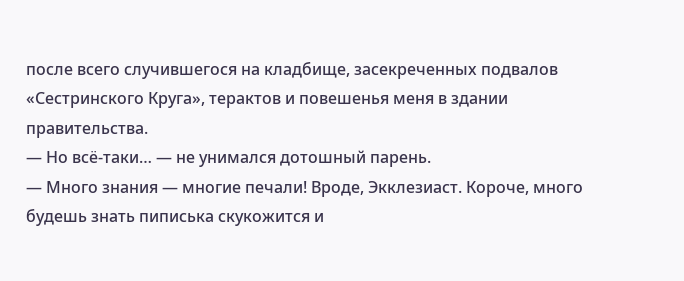после всего случившегося на кладбище, засекреченных подвалов «Сестринского Круга», терактов и повешенья меня в здании правительства.
— Но всё-таки… — не унимался дотошный парень.
— Много знания — многие печали! Вроде, Экклезиаст. Короче, много будешь знать пиписька скукожится и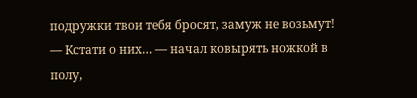подружки твои тебя бросят, замуж не возьмут!
— Кстати о них… — начал ковырять ножкой в полу,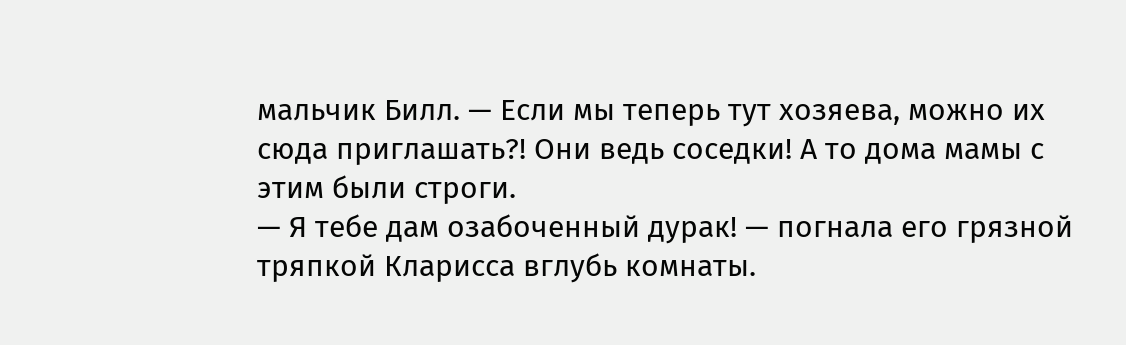мальчик Билл. — Если мы теперь тут хозяева, можно их сюда приглашать?! Они ведь соседки! А то дома мамы с этим были строги.
— Я тебе дам озабоченный дурак! — погнала его грязной тряпкой Кларисса вглубь комнаты.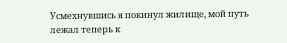Усмехнувшись я покинул жилище, мой путь лежал теперь к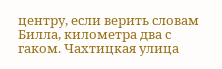центру, если верить словам Билла, километра два с гаком. Чахтицкая улица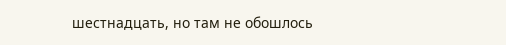шестнадцать, но там не обошлось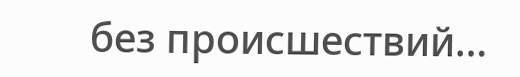без происшествий…